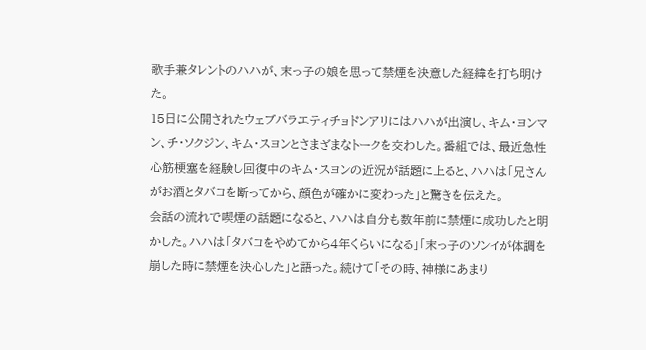歌手兼タレントのハハが、末っ子の娘を思って禁煙を決意した経緯を打ち明けた。
15日に公開されたウェブバラエティチョドンアリにはハハが出演し、キム・ヨンマン、チ・ソクジン、キム・スヨンとさまざまなトークを交わした。番組では、最近急性心筋梗塞を経験し回復中のキム・スヨンの近況が話題に上ると、ハハは「兄さんがお酒とタバコを断ってから、顔色が確かに変わった」と驚きを伝えた。
会話の流れで喫煙の話題になると、ハハは自分も数年前に禁煙に成功したと明かした。ハハは「タバコをやめてから4年くらいになる」「末っ子のソンイが体調を崩した時に禁煙を決心した」と語った。続けて「その時、神様にあまり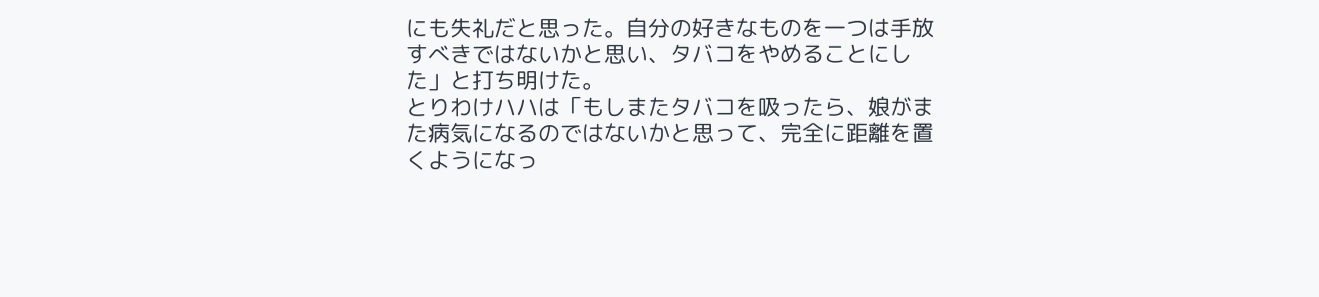にも失礼だと思った。自分の好きなものを一つは手放すべきではないかと思い、タバコをやめることにした」と打ち明けた。
とりわけハハは「もしまたタバコを吸ったら、娘がまた病気になるのではないかと思って、完全に距離を置くようになっ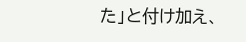た」と付け加え、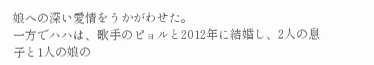娘への深い愛情をうかがわせた。
一方でハハは、歌手のピョルと2012年に結婚し、2人の息子と1人の娘の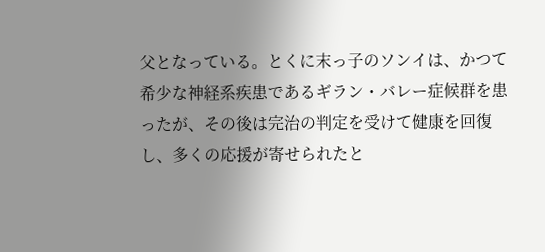父となっている。とくに末っ子のソンイは、かつて希少な神経系疾患であるギラン・バレー症候群を患ったが、その後は完治の判定を受けて健康を回復し、多くの応援が寄せられたと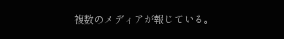複数のメディアが報じている。